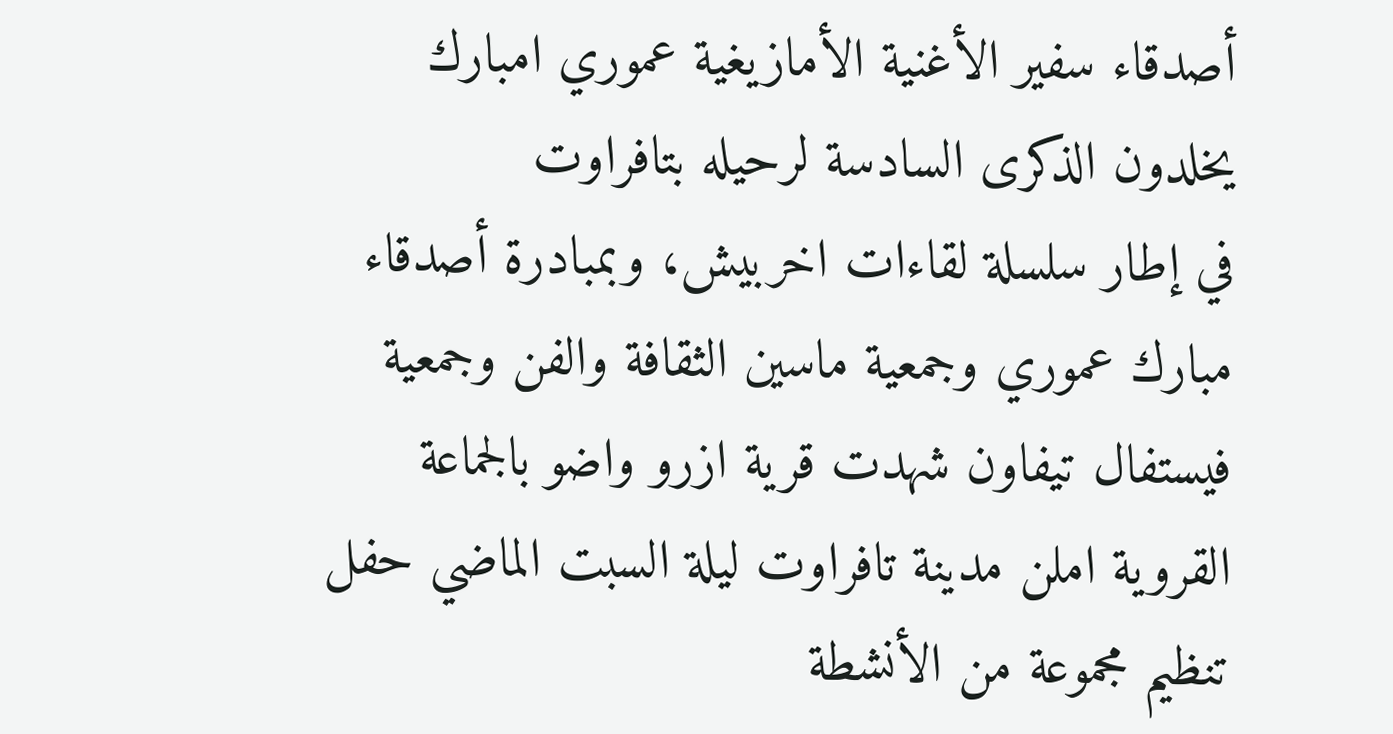أصدقاء سفير الأغنية الأمازيغية عموري امبارك يخلدون الذكرى السادسة لرحيله بتافراوت
في إطار سلسلة لقاءات اخربيش، وبمبادرة أصدقاء مبارك عموري وجمعية ماسين الثقافة والفن وجمعية فيستفال تيفاون شهدت قرية ازرو واضو بالجماعة القروية املن مدينة تافراوت ليلة السبت الماضي حفل تنظيم مجموعة من الأنشطة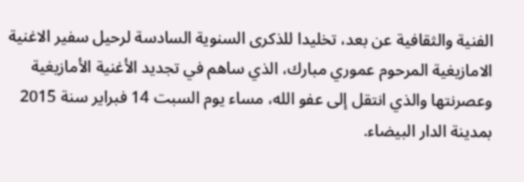الفنية والثقافية عن بعد، تخليدا للذكرى السنوية السادسة لرحيل سفير الاغنية الامازيغية المرحوم عموري مبارك، الذي ساهم في تجديد الأغنية الأمازيغية وعصرنتها والذي انتقل إلى عفو الله، مساء يوم السبت 14 فبراير سنة 2015 بمدينة الدار البيضاء.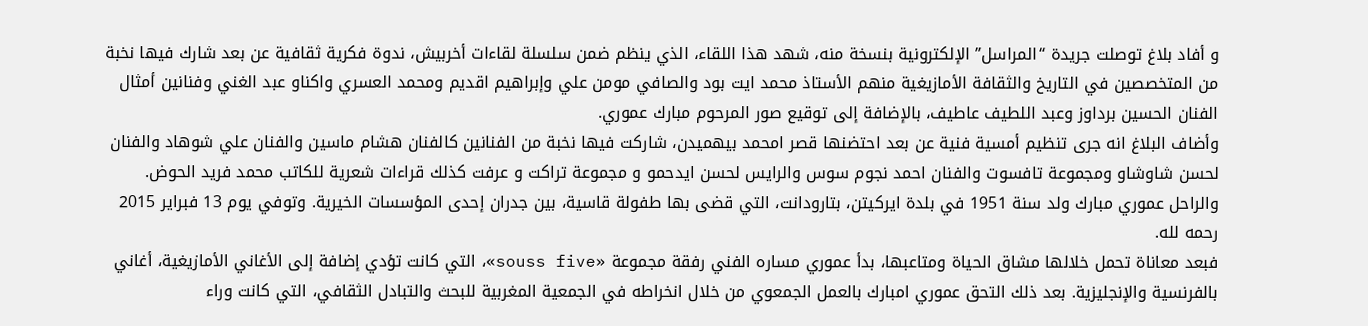و أفاد بلاغ توصلت جريدة “المراسل” الإلكترونية بنسخة منه، شهد هذا اللقاء، الذي ينظم ضمن سلسلة لقاءات أخربيش، ندوة فكرية ثقافية عن بعد شارك فيها نخبة من المتخصصين في التاريخ والثقافة الأمازيغية منهم الأستاذ محمد ايت بود والصافي مومن علي وإبراهيم اقديم ومحمد العسري واكناو عبد الغني وفنانين أمثال الفنان الحسين برداوز وعبد اللطيف عاطيف، بالإضافة إلى توقيع صور المرحوم مبارك عموري.
وأضاف البلاغ انه جرى تنظيم أمسية فنية عن بعد احتضنها قصر امحمد بيهميدن، شاركت فيها نخبة من الفنانين كالفنان هشام ماسين والفنان علي شوهاد والفنان لحسن شاوشاو ومجموعة تافسوت والفنان احمد نجوم سوس والرايس لحسن ايدحمو و مجموعة تراكت و عرفت كذلك قراءات شعرية للكاتب محمد فريد الحوض.
والراحل عموري مبارك ولد سنة 1951 في بلدة ايركيتن، بتارودانت، التي قضى بها طفولة قاسية، بين جدران إحدى المؤسسات الخيرية. وتوفي يوم 13 فبراير 2015 رحمه لله.
فبعد معاناة تحمل خلالها مشاق الحياة ومتاعبها، بدأ عموري مساره الفني رفقة مجموعة «souss five»، التي كانت تؤدي إضافة إلى الأغاني الأمازيغية، أغاني بالفرنسية والإنجليزية. بعد ذلك التحق عموري امبارك بالعمل الجمعوي من خلال انخراطه في الجمعية المغربية للبحث والتبادل الثقافي، التي كانت وراء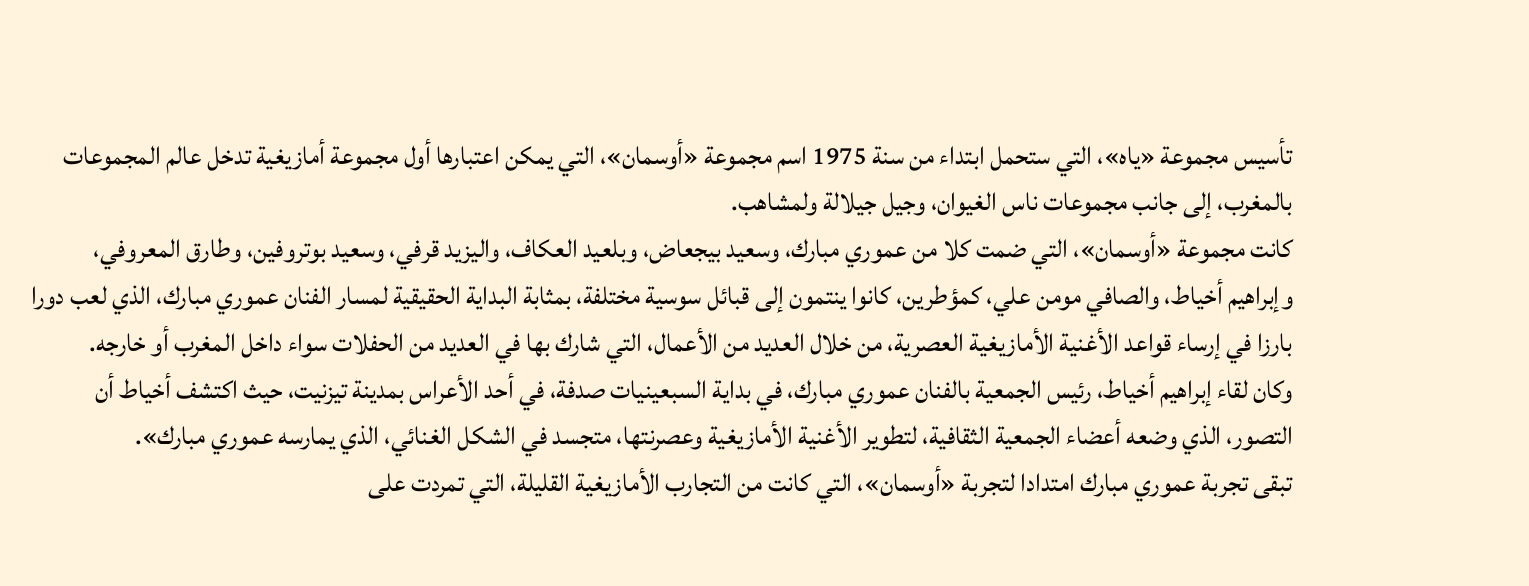تأسيس مجموعة «ياه»، التي ستحمل ابتداء من سنة 1975 اسم مجموعة «أوسمان»، التي يمكن اعتبارها أول مجموعة أمازيغية تدخل عالم المجموعات بالمغرب، إلى جانب مجموعات ناس الغيوان، وجيل جيلالة ولمشاهب.
كانت مجموعة «أوسمان»، التي ضمت كلا من عموري مبارك، وسعيد بيجعاض، وبلعيد العكاف، واليزيد قرفي، وسعيد بوتروفين، وطارق المعروفي، وإبراهيم أخياط، والصافي مومن علي، كمؤطرين، كانوا ينتمون إلى قبائل سوسية مختلفة، بمثابة البداية الحقيقية لمسار الفنان عموري مبارك، الذي لعب دورا بارزا في إرساء قواعد الأغنية الأمازيغية العصرية، من خلال العديد من الأعمال، التي شارك بها في العديد من الحفلات سواء داخل المغرب أو خارجه.
وكان لقاء إبراهيم أخياط، رئيس الجمعية بالفنان عموري مبارك، في بداية السبعينيات صدفة، في أحد الأعراس بمدينة تيزنيت، حيث اكتشف أخياط أن التصور، الذي وضعه أعضاء الجمعية الثقافية، لتطوير الأغنية الأمازيغية وعصرنتها، متجسد في الشكل الغنائي، الذي يمارسه عموري مبارك».
تبقى تجربة عموري مبارك امتدادا لتجربة «أوسمان»، التي كانت من التجارب الأمازيغية القليلة، التي تمردت على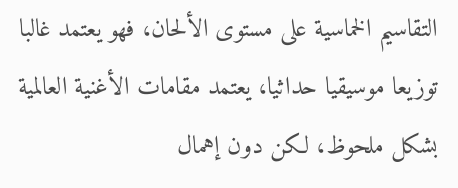التقاسيم الخماسية على مستوى الألحان، فهو يعتمد غالبا توزيعا موسيقيا حداثيا، يعتمد مقامات الأغنية العالمية بشكل ملحوظ، لكن دون إهمال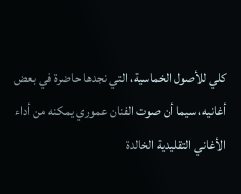كلي للأصول الخماسية، التي نجدها حاضرة في بعض أغانيه، سيما أن صوت الفنان عموري يمكنه من أداء الأغاني التقليدية الخالدة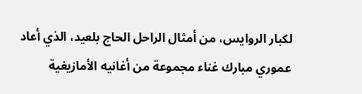لكبار الروايس، من أمثال الراحل الحاج بلعيد، الذي أعاد عموري مبارك غناء مجموعة من أغانيه الأمازيغية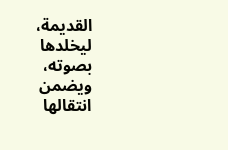القديمة، ليخلدها بصوته، ويضمن انتقالها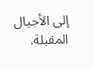إلى الأجيال المقبلة.